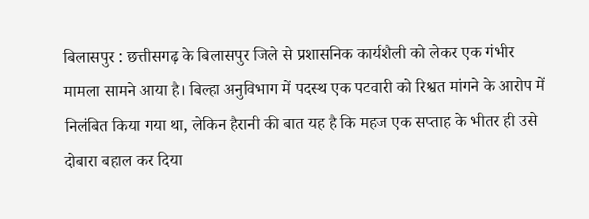बिलासपुर : छत्तीसगढ़ के बिलासपुर जिले से प्रशासनिक कार्यशैली को लेकर एक गंभीर मामला सामने आया है। बिल्हा अनुविभाग में पदस्थ एक पटवारी को रिश्वत मांगने के आरोप में निलंबित किया गया था, लेकिन हैरानी की बात यह है कि महज एक सप्ताह के भीतर ही उसे दोबारा बहाल कर दिया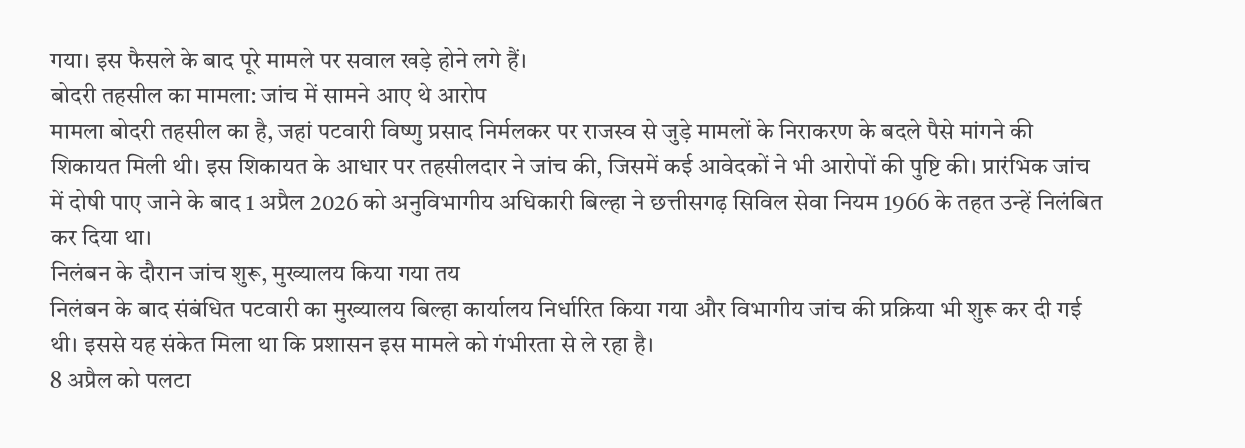गया। इस फैसले के बाद पूरे मामले पर सवाल खड़े होने लगे हैं।
बोदरी तहसील का मामला: जांच में सामने आए थे आरोप
मामला बोदरी तहसील का है, जहां पटवारी विष्णु प्रसाद निर्मलकर पर राजस्व से जुड़े मामलों के निराकरण के बदले पैसे मांगने की शिकायत मिली थी। इस शिकायत के आधार पर तहसीलदार ने जांच की, जिसमें कई आवेदकों ने भी आरोपों की पुष्टि की। प्रारंभिक जांच में दोषी पाए जाने के बाद 1 अप्रैल 2026 को अनुविभागीय अधिकारी बिल्हा ने छत्तीसगढ़ सिविल सेवा नियम 1966 के तहत उन्हें निलंबित कर दिया था।
निलंबन के दौरान जांच शुरू, मुख्यालय किया गया तय
निलंबन के बाद संबंधित पटवारी का मुख्यालय बिल्हा कार्यालय निर्धारित किया गया और विभागीय जांच की प्रक्रिया भी शुरू कर दी गई थी। इससे यह संकेत मिला था कि प्रशासन इस मामले को गंभीरता से ले रहा है।
8 अप्रैल को पलटा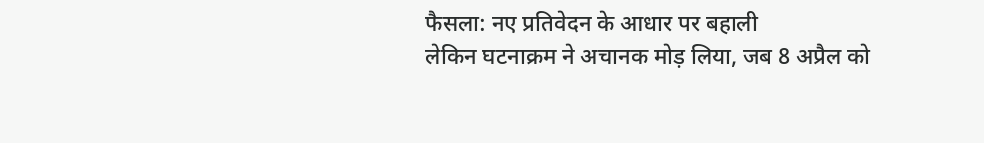फैसला: नए प्रतिवेदन के आधार पर बहाली
लेकिन घटनाक्रम ने अचानक मोड़ लिया, जब 8 अप्रैल को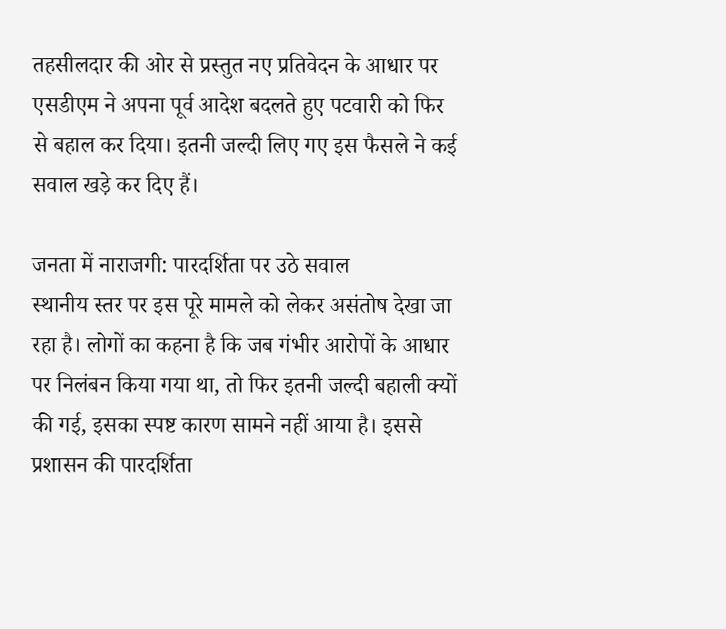तहसीलदार की ओर से प्रस्तुत नए प्रतिवेदन के आधार पर एसडीएम ने अपना पूर्व आदेश बदलते हुए पटवारी को फिर से बहाल कर दिया। इतनी जल्दी लिए गए इस फैसले ने कई सवाल खड़े कर दिए हैं।

जनता में नाराजगी: पारदर्शिता पर उठे सवाल
स्थानीय स्तर पर इस पूरे मामले को लेकर असंतोष देखा जा रहा है। लोगों का कहना है कि जब गंभीर आरोपों के आधार पर निलंबन किया गया था, तो फिर इतनी जल्दी बहाली क्यों की गई, इसका स्पष्ट कारण सामने नहीं आया है। इससे प्रशासन की पारदर्शिता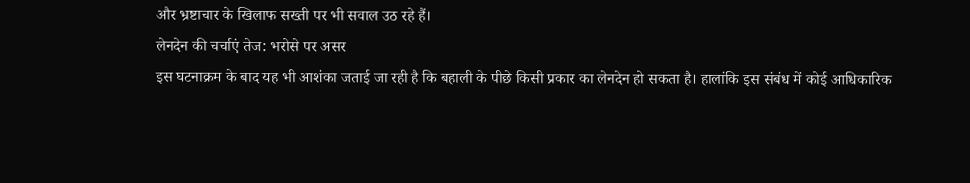और भ्रष्टाचार के खिलाफ सख्ती पर भी सवाल उठ रहे हैं।
लेनदेन की चर्चाएं तेज: भरोसे पर असर
इस घटनाक्रम के बाद यह भी आशंका जताई जा रही है कि बहाली के पीछे किसी प्रकार का लेनदेन हो सकता है। हालांकि इस संबंध में कोई आधिकारिक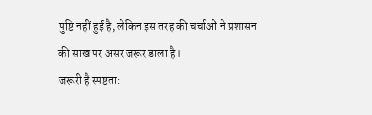पुष्टि नहीं हुई है, लेकिन इस तरह की चर्चाओं ने प्रशासन की साख पर असर जरूर डाला है।
जरूरी है स्पष्टता: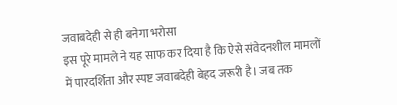जवाबदेही से ही बनेगा भरोसा
इस पूरे मामले ने यह साफ कर दिया है कि ऐसे संवेदनशील मामलों में पारदर्शिता और स्पष्ट जवाबदेही बेहद जरूरी है। जब तक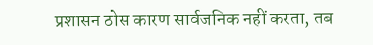प्रशासन ठोस कारण सार्वजनिक नहीं करता, तब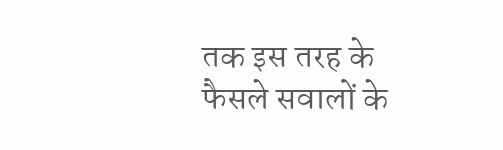तक इस तरह के फैसले सवालों के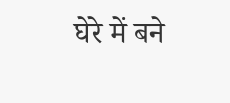घेरे में बने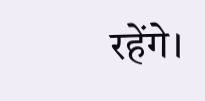रहेंगे।